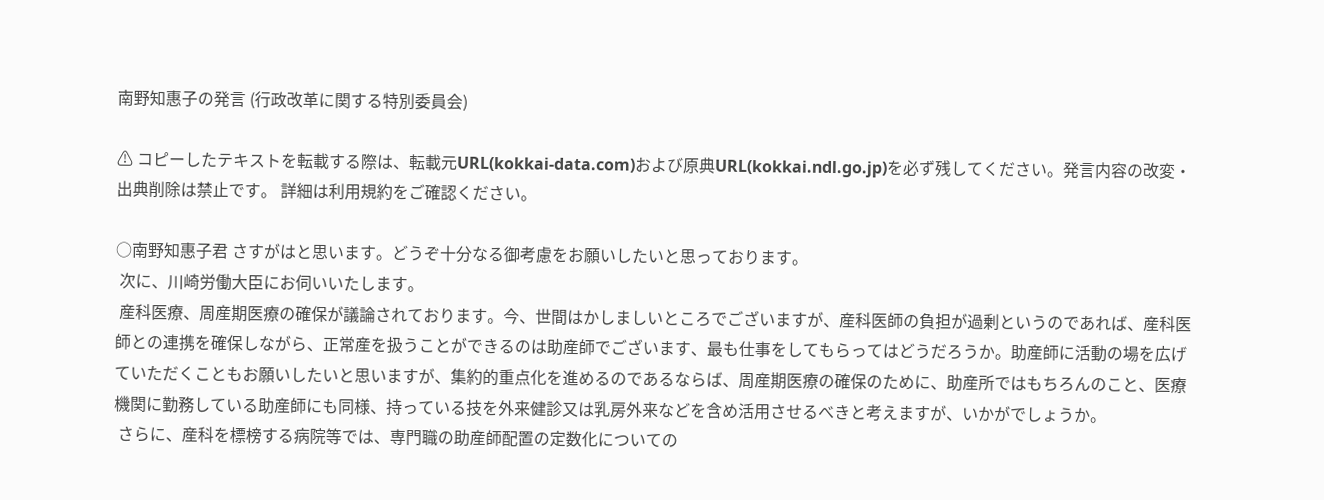南野知惠子の発言 (行政改革に関する特別委員会)

⚠ コピーしたテキストを転載する際は、転載元URL(kokkai-data.com)および原典URL(kokkai.ndl.go.jp)を必ず残してください。発言内容の改変・出典削除は禁止です。 詳細は利用規約をご確認ください。

○南野知惠子君 さすがはと思います。どうぞ十分なる御考慮をお願いしたいと思っております。
 次に、川崎労働大臣にお伺いいたします。
 産科医療、周産期医療の確保が議論されております。今、世間はかしましいところでございますが、産科医師の負担が過剰というのであれば、産科医師との連携を確保しながら、正常産を扱うことができるのは助産師でございます、最も仕事をしてもらってはどうだろうか。助産師に活動の場を広げていただくこともお願いしたいと思いますが、集約的重点化を進めるのであるならば、周産期医療の確保のために、助産所ではもちろんのこと、医療機関に勤務している助産師にも同様、持っている技を外来健診又は乳房外来などを含め活用させるべきと考えますが、いかがでしょうか。
 さらに、産科を標榜する病院等では、専門職の助産師配置の定数化についての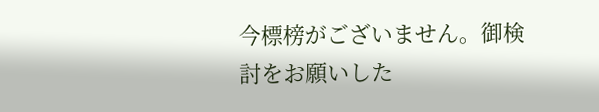今標榜がございません。御検討をお願いした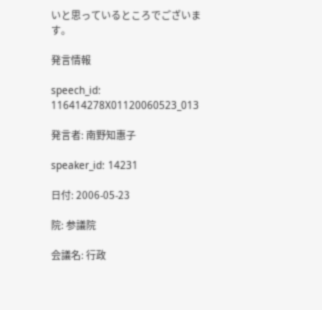いと思っているところでございます。

発言情報

speech_id: 116414278X01120060523_013

発言者: 南野知惠子

speaker_id: 14231

日付: 2006-05-23

院: 参議院

会議名: 行政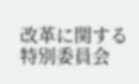改革に関する特別委員会